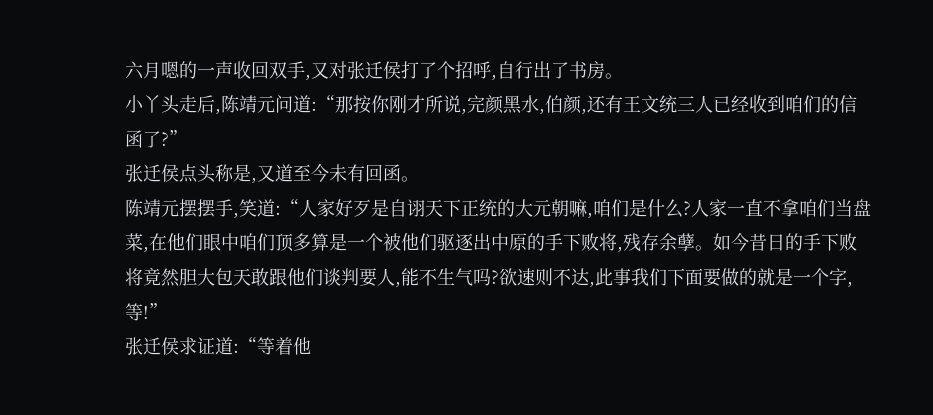六月嗯的一声收回双手,又对张迁侯打了个招呼,自行出了书房。
小丫头走后,陈靖元问道:“那按你刚才所说,完颜黑水,伯颜,还有王文统三人已经收到咱们的信函了?”
张迁侯点头称是,又道至今未有回函。
陈靖元摆摆手,笑道:“人家好歹是自诩天下正统的大元朝嘛,咱们是什么?人家一直不拿咱们当盘菜,在他们眼中咱们顶多算是一个被他们驱逐出中原的手下败将,残存余孽。如今昔日的手下败将竟然胆大包天敢跟他们谈判要人,能不生气吗?欲速则不达,此事我们下面要做的就是一个字,等!”
张迁侯求证道:“等着他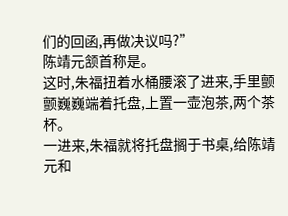们的回函,再做决议吗?”
陈靖元颔首称是。
这时,朱福扭着水桶腰滚了进来,手里颤颤巍巍端着托盘,上置一壶泡茶,两个茶杯。
一进来,朱福就将托盘搁于书桌,给陈靖元和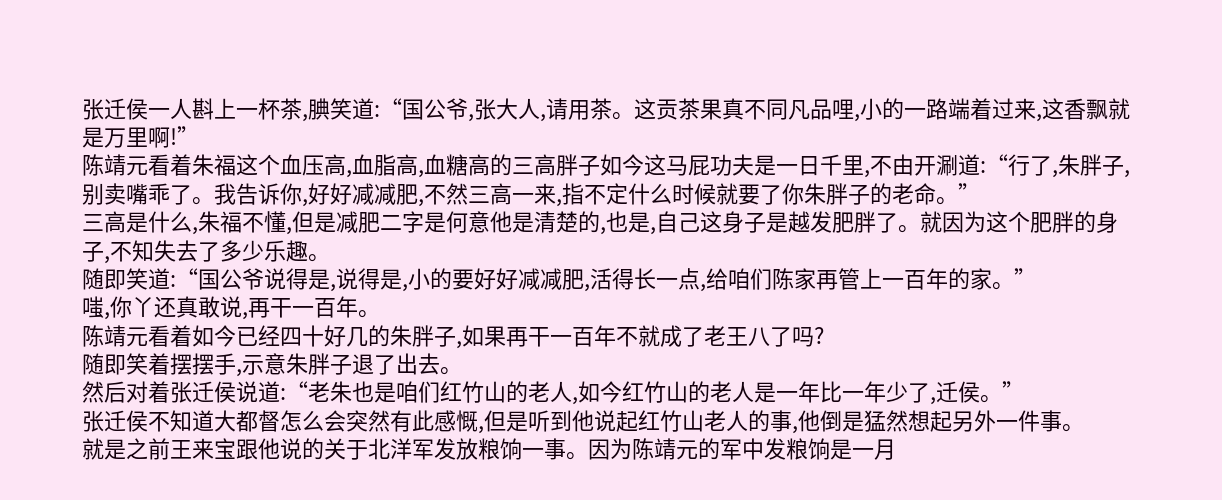张迁侯一人斟上一杯茶,腆笑道:“国公爷,张大人,请用茶。这贡茶果真不同凡品哩,小的一路端着过来,这香飘就是万里啊!”
陈靖元看着朱福这个血压高,血脂高,血糖高的三高胖子如今这马屁功夫是一日千里,不由开涮道:“行了,朱胖子,别卖嘴乖了。我告诉你,好好减减肥,不然三高一来,指不定什么时候就要了你朱胖子的老命。”
三高是什么,朱福不懂,但是减肥二字是何意他是清楚的,也是,自己这身子是越发肥胖了。就因为这个肥胖的身子,不知失去了多少乐趣。
随即笑道:“国公爷说得是,说得是,小的要好好减减肥,活得长一点,给咱们陈家再管上一百年的家。”
嗤,你丫还真敢说,再干一百年。
陈靖元看着如今已经四十好几的朱胖子,如果再干一百年不就成了老王八了吗?
随即笑着摆摆手,示意朱胖子退了出去。
然后对着张迁侯说道:“老朱也是咱们红竹山的老人,如今红竹山的老人是一年比一年少了,迁侯。”
张迁侯不知道大都督怎么会突然有此感慨,但是听到他说起红竹山老人的事,他倒是猛然想起另外一件事。
就是之前王来宝跟他说的关于北洋军发放粮饷一事。因为陈靖元的军中发粮饷是一月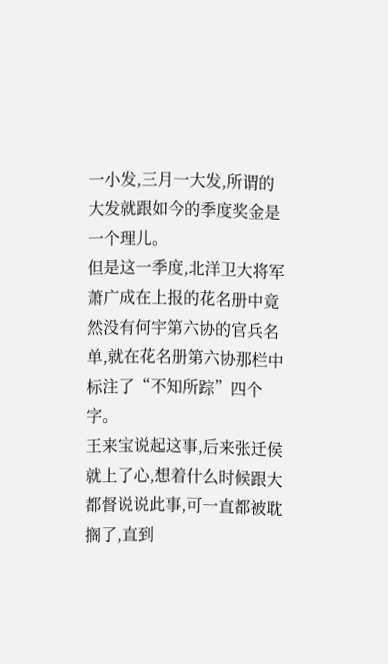一小发,三月一大发,所谓的大发就跟如今的季度奖金是一个理儿。
但是这一季度,北洋卫大将军萧广成在上报的花名册中竟然没有何宇第六协的官兵名单,就在花名册第六协那栏中标注了“不知所踪”四个字。
王来宝说起这事,后来张迁侯就上了心,想着什么时候跟大都督说说此事,可一直都被耽搁了,直到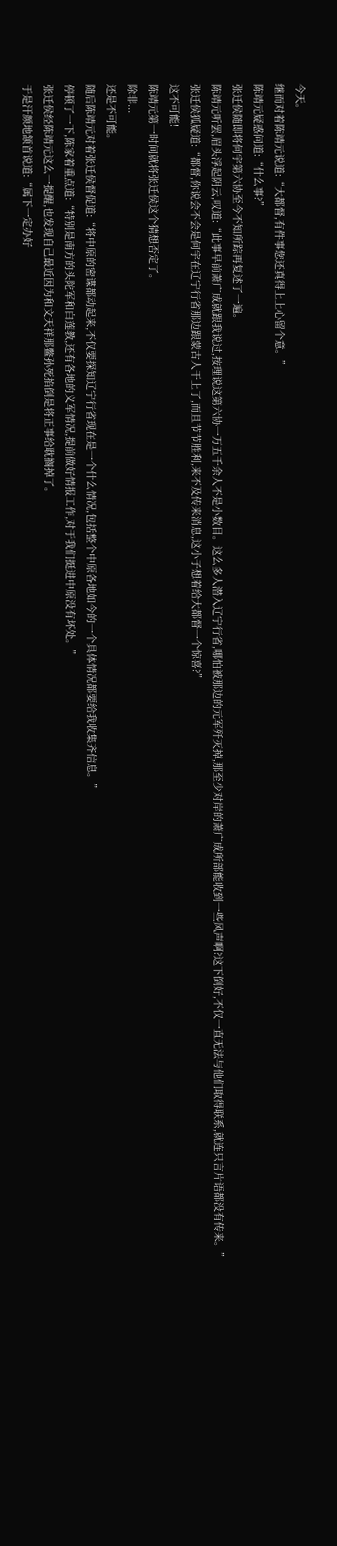今天。
继而对着陈靖元说道:“大都督,有件事您还真得上上心留个意。”
陈靖元疑惑问道:“什么事?”
张迁侯随即将何宇第六协至今不知所踪再复述了一遍。
陈靖元听罢,眉头浮起阴云,叹道:“此事早前萧广成就跟我说过,按理说这第六协一万五千余人不是小数目。这么多人潜入辽宁行省,哪怕被那边的元军歼灭掉,那至少对岸的萧广成所部能收到一些风声啊?这下倒好,不仅一直无法与他们取得联系,就连只言片语都没有传来。”
张迁侯狐疑道:“都督,你说会不会是何宇在辽宁行省那边跟蒙古人干上了,而且节节胜利,来不及传来消息,这小子想着给大都督一个惊喜?”
这不可能!
陈靖元第一时间就将张迁侯这个猜想否定了。
除非...
还是不可能。
随后陈靖元对着张迁侯督促道:“将中原的密谍都动起来,不仅要探知辽宁行省现在是一个什么情况,包括整个中原各地如今的一个具体情况都要给我收集齐信息。”
停顿了一下,陈家着重点道:“特别是南方的头陀军和白莲教,还有各地的义军情况,提前做好情报工作,对于我们挺进中原没有坏处。”
张迁侯经陈靖元这么一提醒,也发现自己最近因为和文天祥那鳖孙死掐倒是将正事给耽搁掉了。
于是汗颜地颔首说道:“属下一定办好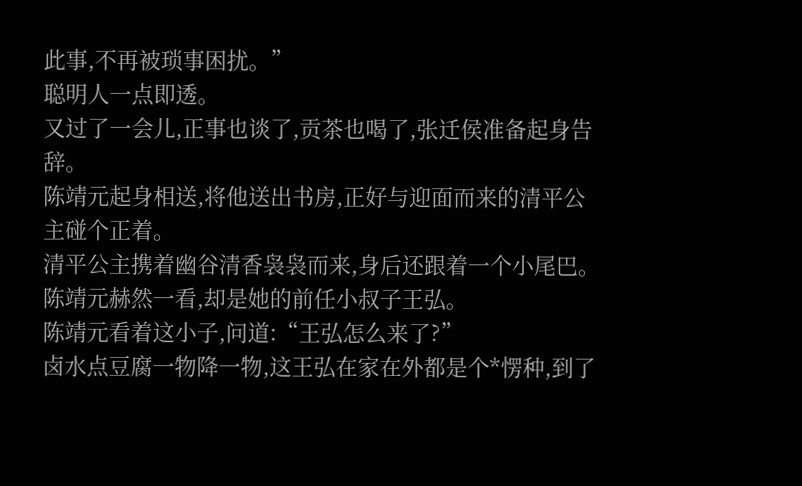此事,不再被琐事困扰。”
聪明人一点即透。
又过了一会儿,正事也谈了,贡茶也喝了,张迁侯准备起身告辞。
陈靖元起身相送,将他送出书房,正好与迎面而来的清平公主碰个正着。
清平公主携着幽谷清香袅袅而来,身后还跟着一个小尾巴。
陈靖元赫然一看,却是她的前任小叔子王弘。
陈靖元看着这小子,问道:“王弘怎么来了?”
卤水点豆腐一物降一物,这王弘在家在外都是个*愣种,到了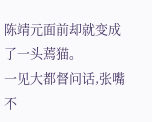陈靖元面前却就变成了一头蔫猫。
一见大都督问话,张嘴不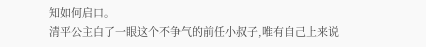知如何启口。
清平公主白了一眼这个不争气的前任小叔子,唯有自己上来说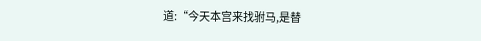道:“今天本宫来找驸马,是替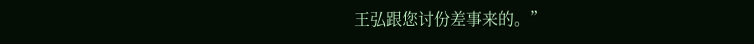王弘跟您讨份差事来的。”